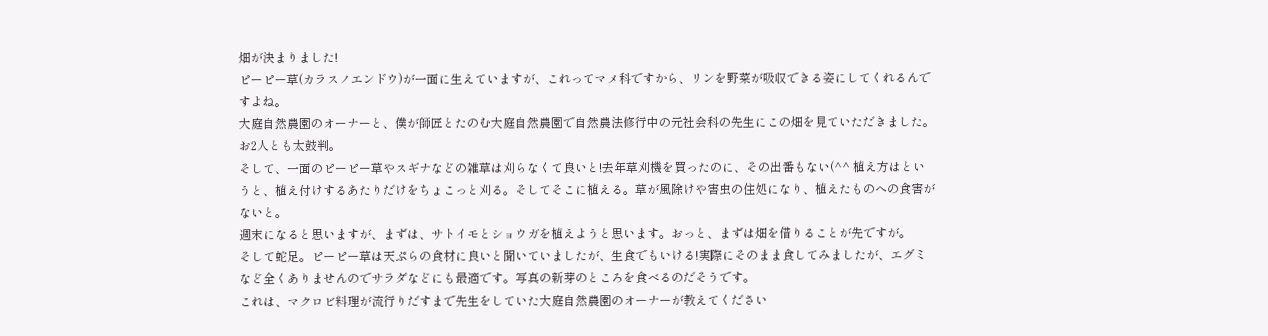畑が決まりました!
ピーピー草(カラスノエンドウ)が一面に生えていますが、これってマメ科ですから、リンを野菜が吸収できる姿にしてくれるんですよね。
大庭自然農園のオーナーと、僕が師匠とたのむ大庭自然農園で自然農法修行中の元社会科の先生にこの畑を見ていただきました。お2人とも太鼓判。
そして、一面のピーピー草やスギナなどの雑草は刈らなくて良いと!去年草刈機を買ったのに、その出番もない(^^ 植え方はというと、植え付けするあたりだけをちょこっと刈る。そしてそこに植える。草が風除けや害虫の住処になり、植えたものへの食害がないと。
週末になると思いますが、まずは、サトイモとショウガを植えようと思います。おっと、まずは畑を借りることが先ですが。
そして蛇足。ピーピー草は天ぷらの食材に良いと聞いていましたが、生食でもいける!実際にそのまま食してみましたが、エグミなど全くありませんのでサラダなどにも最適です。写真の新芽のところを食べるのだそうです。
これは、マクロビ料理が流行りだすまで先生をしていた大庭自然農園のオーナーが教えてください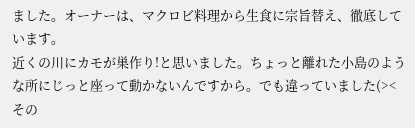ました。オーナーは、マクロビ料理から生食に宗旨替え、徹底しています。
近くの川にカモが巣作り!と思いました。ちょっと離れた小島のような所にじっと座って動かないんですから。でも違っていました(><
その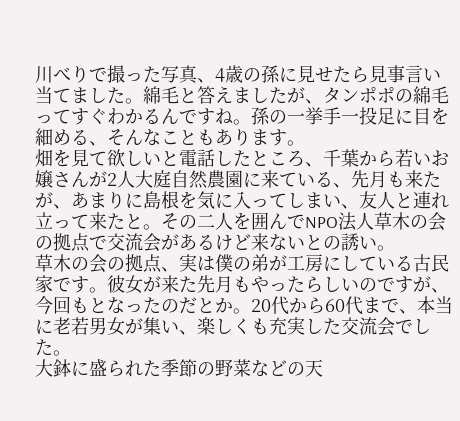川べりで撮った写真、4歳の孫に見せたら見事言い当てました。綿毛と答えましたが、タンポポの綿毛ってすぐわかるんですね。孫の一挙手一投足に目を細める、そんなこともあります。
畑を見て欲しいと電話したところ、千葉から若いお嬢さんが2人大庭自然農園に来ている、先月も来たが、あまりに島根を気に入ってしまい、友人と連れ立って来たと。その二人を囲んでNPO法人草木の会の拠点で交流会があるけど来ないとの誘い。
草木の会の拠点、実は僕の弟が工房にしている古民家です。彼女が来た先月もやったらしいのですが、今回もとなったのだとか。20代から60代まで、本当に老若男女が集い、楽しくも充実した交流会でした。
大鉢に盛られた季節の野菜などの天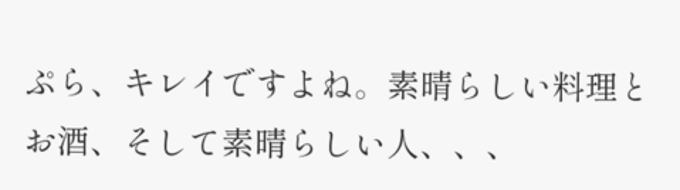ぷら、キレイですよね。素晴らしい料理とお酒、そして素晴らしい人、、、